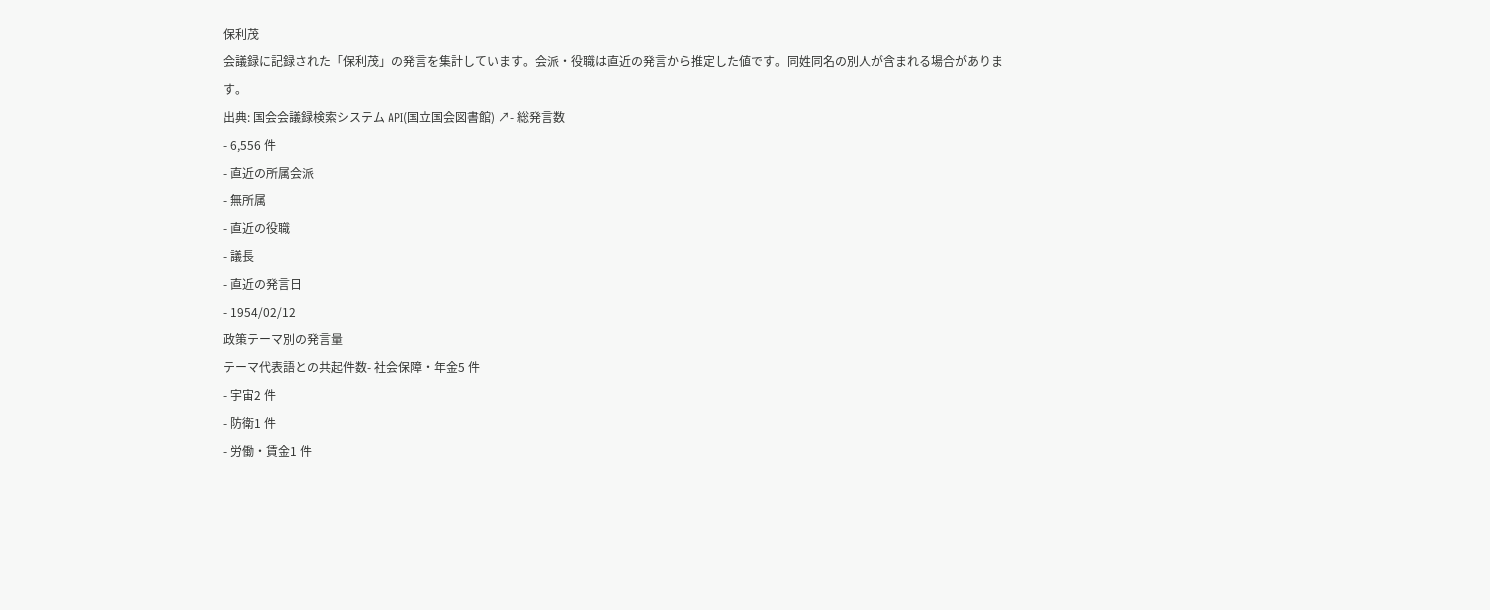保利茂
会議録に記録された「保利茂」の発言を集計しています。会派・役職は直近の発言から推定した値です。同姓同名の別人が含まれる場合があります。
出典: 国会会議録検索システム API(国立国会図書館) ↗- 総発言数
- 6,556 件
- 直近の所属会派
- 無所属
- 直近の役職
- 議長
- 直近の発言日
- 1954/02/12
政策テーマ別の発言量
テーマ代表語との共起件数- 社会保障・年金5 件
- 宇宙2 件
- 防衛1 件
- 労働・賃金1 件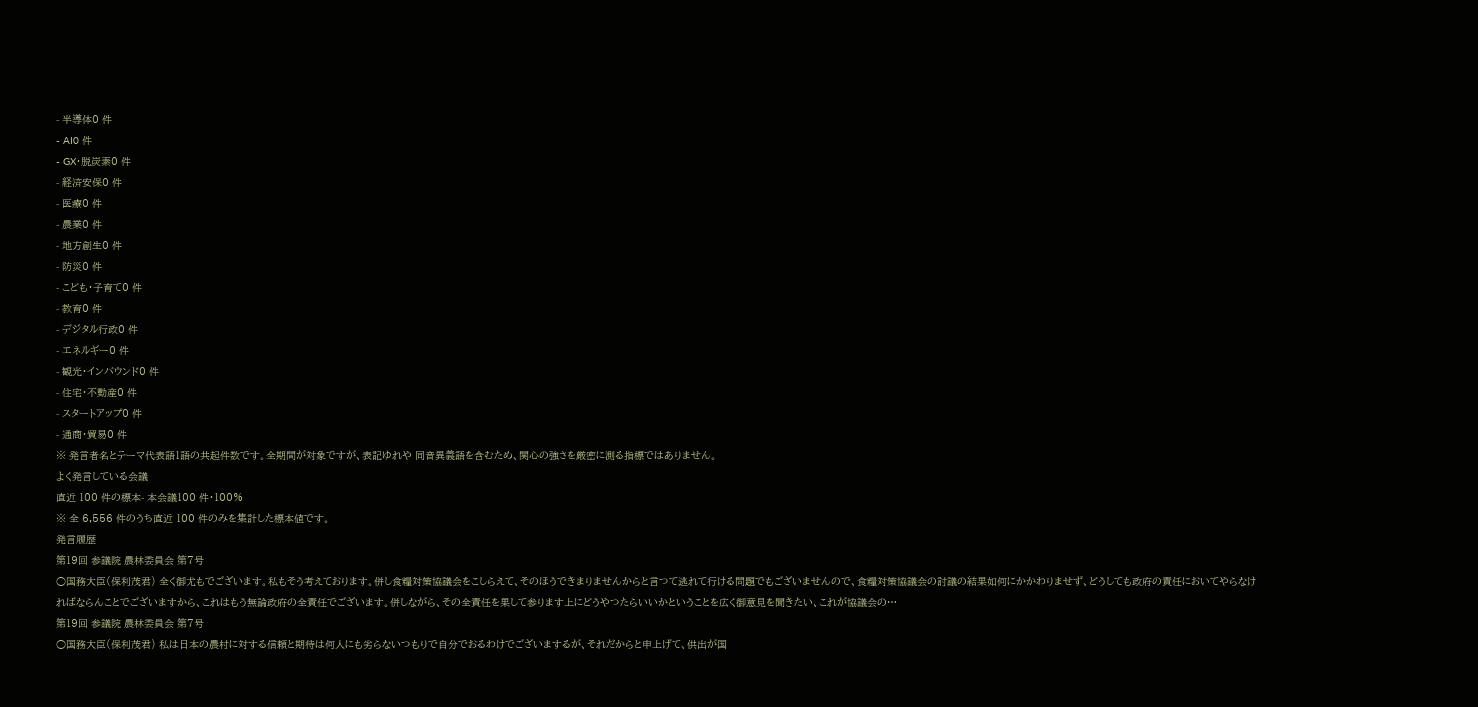- 半導体0 件
- AI0 件
- GX・脱炭素0 件
- 経済安保0 件
- 医療0 件
- 農業0 件
- 地方創生0 件
- 防災0 件
- こども・子育て0 件
- 教育0 件
- デジタル行政0 件
- エネルギー0 件
- 観光・インバウンド0 件
- 住宅・不動産0 件
- スタートアップ0 件
- 通商・貿易0 件
※ 発言者名とテーマ代表語1語の共起件数です。全期間が対象ですが、表記ゆれや 同音異義語を含むため、関心の強さを厳密に測る指標ではありません。
よく発言している会議
直近 100 件の標本- 本会議100 件・100%
※ 全 6,556 件のうち直近 100 件のみを集計した標本値です。
発言履歴
第19回 参議院 農林委員会 第7号
○国務大臣(保利茂君) 全く御尤もでございます。私もそう考えております。併し食糧対策協議会をこしらえて、そのほうできまりませんからと言つて逃れて行ける問題でもございませんので、食糧対策協議会の討議の結果如何にかかわりませず、どうしても政府の責任においてやらなければならんことでございますから、これはもう無論政府の全責任でございます。併しながら、その全責任を果して参ります上にどうやつたらいいかということを広く御意見を聞きたい、これが協議会の…
第19回 参議院 農林委員会 第7号
○国務大臣(保利茂君) 私は日本の農村に対する信頼と期待は何人にも劣らないつもりで自分でおるわけでございまするが、それだからと申上げて、供出が国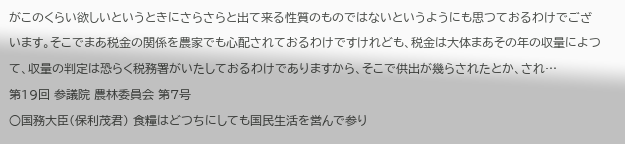がこのくらい欲しいというときにさらさらと出て来る性質のものではないというようにも思つておるわけでございます。そこでまあ税金の関係を農家でも心配されておるわけですけれども、税金は大体まあその年の収量によつて、収量の判定は恐らく税務署がいたしておるわけでありますから、そこで供出が幾らされたとか、され…
第19回 参議院 農林委員会 第7号
○国務大臣(保利茂君) 食糧はどつちにしても国民生活を営んで参り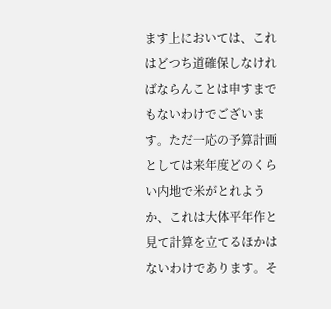ます上においては、これはどつち道確保しなければならんことは申すまでもないわけでございます。ただ一応の予算計画としては来年度どのくらい内地で米がとれようか、これは大体平年作と見て計算を立てるほかはないわけであります。そ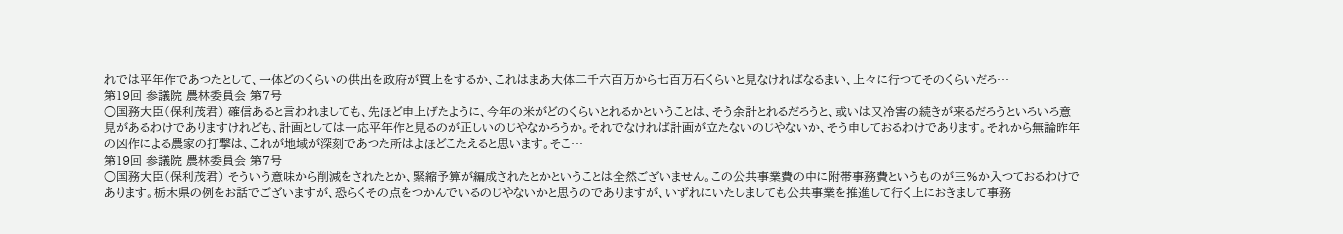れでは平年作であつたとして、一体どのくらいの供出を政府が買上をするか、これはまあ大体二千六百万から七百万石くらいと見なければなるまい、上々に行つてそのくらいだろ…
第19回 参議院 農林委員会 第7号
○国務大臣(保利茂君) 確信あると言われましても、先ほど申上げたように、今年の米がどのくらいとれるかということは、そう余計とれるだろうと、或いは又冷害の続きが来るだろうといろいろ意見があるわけでありますけれども、計画としては一応平年作と見るのが正しいのじやなかろうか。それでなければ計画が立たないのじやないか、そう申しておるわけであります。それから無論昨年の凶作による農家の打撃は、これが地域が深刻であつた所はよほどこたえると思います。そこ…
第19回 参議院 農林委員会 第7号
○国務大臣(保利茂君) そういう意味から削減をされたとか、緊縮予算が編成されたとかということは全然ございません。この公共事業費の中に附帯事務費というものが三%か入つておるわけであります。栃木県の例をお話でございますが、恐らくその点をつかんでいるのじやないかと思うのでありますが、いずれにいたしましても公共事業を推進して行く上におきまして事務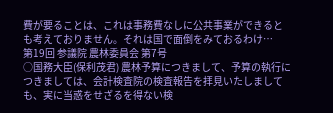費が要ることは、これは事務費なしに公共事業ができるとも考えておりません。それは国で面倒をみておるわけ…
第19回 参議院 農林委員会 第7号
○国務大臣(保利茂君) 農林予算につきまして、予算の執行につきましては、会計検査院の検査報告を拝見いたしましても、実に当惑をせざるを得ない検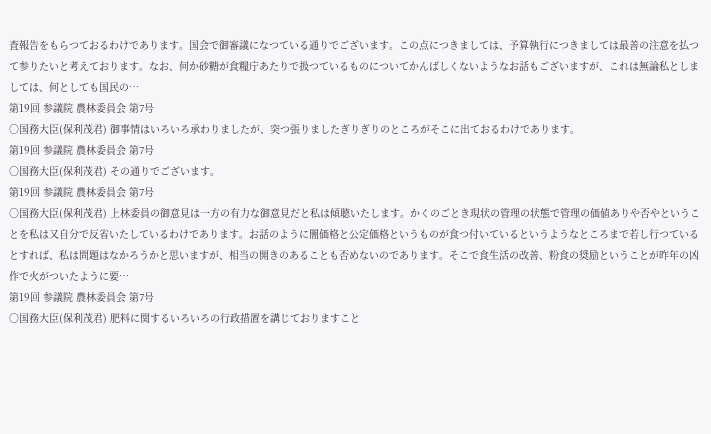査報告をもらつておるわけであります。国会で御審議になつている通りでございます。この点につきましては、予算執行につきましては最善の注意を払つて参りたいと考えております。なお、何か砂糖が食糧庁あたりで扱つているものについてかんばしくないようなお話もございますが、これは無論私としましては、何としても国民の…
第19回 参議院 農林委員会 第7号
○国務大臣(保利茂君) 御事情はいろいろ承わりましたが、突つ張りましたぎりぎりのところがそこに出ておるわけであります。
第19回 参議院 農林委員会 第7号
○国務大臣(保利茂君) その通りでございます。
第19回 参議院 農林委員会 第7号
○国務大臣(保利茂君) 上林委員の御意見は一方の有力な御意見だと私は傾聴いたします。かくのごとき現状の管理の状態で管理の価値ありや否やということを私は又自分で反省いたしているわけであります。お話のように闇価格と公定価格というものが食つ付いているというようなところまで若し行つているとすれば、私は問題はなかろうかと思いますが、相当の開きのあることも否めないのであります。そこで食生活の改善、粉食の奨励ということが昨年の凶作で火がついたように要…
第19回 参議院 農林委員会 第7号
○国務大臣(保利茂君) 肥料に関するいろいろの行政措置を講じておりますこと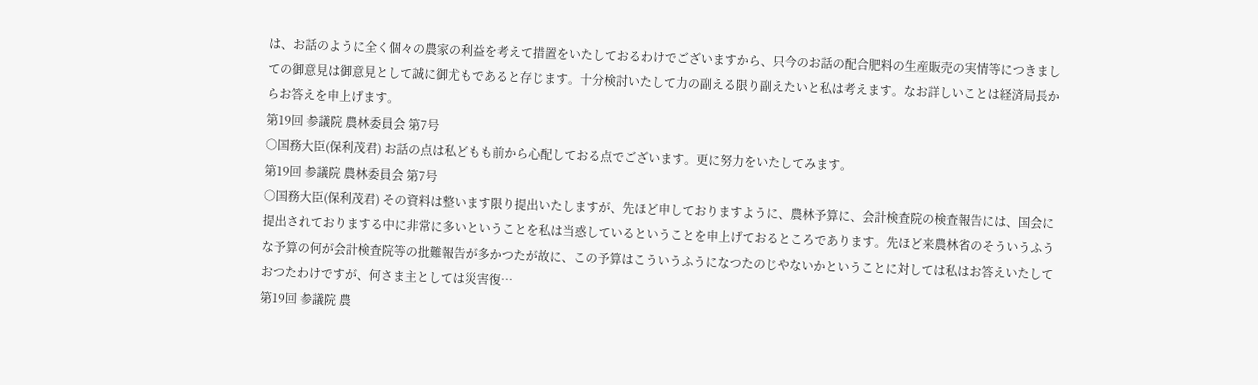は、お話のように全く個々の農家の利益を考えて措置をいたしておるわけでございますから、只今のお話の配合肥料の生産販売の実情等につきましての御意見は御意見として誠に御尤もであると存じます。十分検討いたして力の副える限り副えたいと私は考えます。なお詳しいことは経済局長からお答えを申上げます。
第19回 参議院 農林委員会 第7号
○国務大臣(保利茂君) お話の点は私どもも前から心配しておる点でございます。更に努力をいたしてみます。
第19回 参議院 農林委員会 第7号
○国務大臣(保利茂君) その資料は整います限り提出いたしますが、先ほど申しておりますように、農林予算に、会計検査院の検査報告には、国会に提出されておりまする中に非常に多いということを私は当惑しているということを申上げておるところであります。先ほど来農林省のそういうふうな予算の何が会計検査院等の批難報告が多かつたが故に、この予算はこういうふうになつたのじやないかということに対しては私はお答えいたしておつたわけですが、何さま主としては災害復…
第19回 参議院 農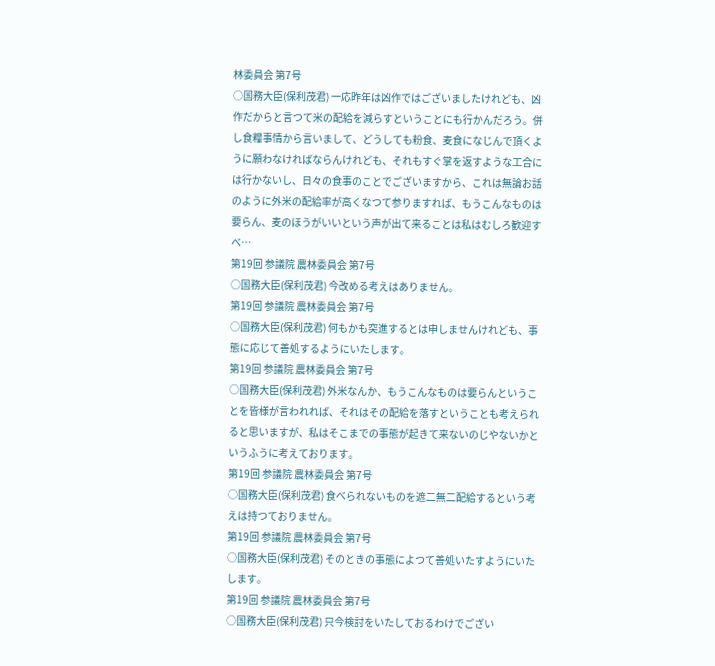林委員会 第7号
○国務大臣(保利茂君) 一応昨年は凶作ではございましたけれども、凶作だからと言つて米の配給を減らすということにも行かんだろう。併し食糧事情から言いまして、どうしても粉食、麦食になじんで頂くように願わなければならんけれども、それもすぐ掌を返すような工合には行かないし、日々の食事のことでございますから、これは無論お話のように外米の配給率が高くなつて参りますれば、もうこんなものは要らん、麦のほうがいいという声が出て来ることは私はむしろ歓迎すべ…
第19回 参議院 農林委員会 第7号
○国務大臣(保利茂君) 今改める考えはありません。
第19回 参議院 農林委員会 第7号
○国務大臣(保利茂君) 何もかも突進するとは申しませんけれども、事態に応じて善処するようにいたします。
第19回 参議院 農林委員会 第7号
○国務大臣(保利茂君) 外米なんか、もうこんなものは要らんということを皆様が言われれば、それはその配給を落すということも考えられると思いますが、私はそこまでの事態が起きて来ないのじやないかというふうに考えております。
第19回 参議院 農林委員会 第7号
○国務大臣(保利茂君) 食べられないものを遮二無二配給するという考えは持つておりません。
第19回 参議院 農林委員会 第7号
○国務大臣(保利茂君) そのときの事態によつて善処いたすようにいたします。
第19回 参議院 農林委員会 第7号
○国務大臣(保利茂君) 只今検討をいたしておるわけでござい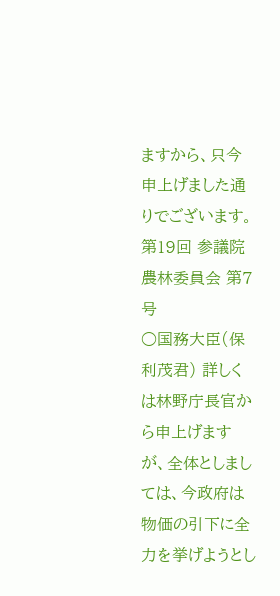ますから、只今申上げました通りでございます。
第19回 参議院 農林委員会 第7号
○国務大臣(保利茂君) 詳しくは林野庁長官から申上げますが、全体としましては、今政府は物価の引下に全力を挙げようとし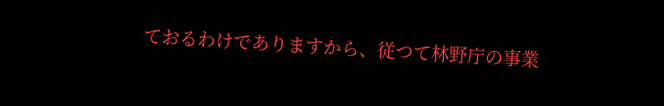ておるわけでありますから、従つて林野庁の事業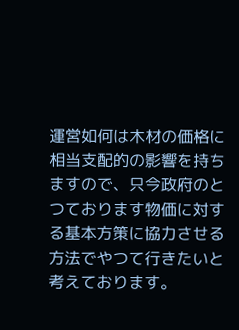運営如何は木材の価格に相当支配的の影響を持ちますので、只今政府のとつております物価に対する基本方策に協力させる方法でやつて行きたいと考えております。